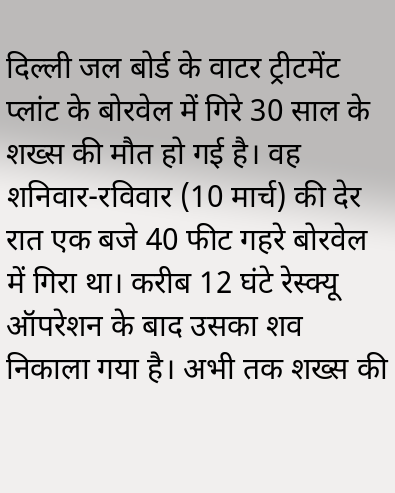दिल्ली जल बोर्ड के वाटर ट्रीटमेंट प्लांट के बोरवेल में गिरे 30 साल के शख्स की मौत हो गई है। वह शनिवार-रविवार (10 मार्च) की देर रात एक बजे 40 फीट गहरे बोरवेल में गिरा था। करीब 12 घंटे रेस्क्यू ऑपरेशन के बाद उसका शव निकाला गया है। अभी तक शख्स की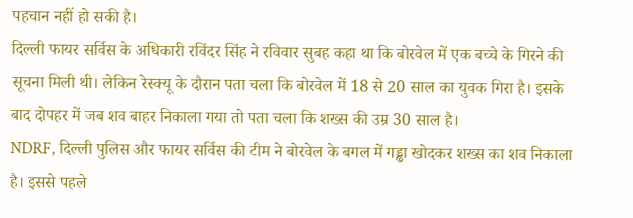पहचान नहीं हो सकी है।
दिल्ली फायर सर्विस के अधिकारी रविंदर सिंह ने रविवार सुबह कहा था कि बोरवेल में एक बच्चे के गिरने की सूचना मिली थी। लेकिन रेस्क्यू के दौरान पता चला कि बोरवेल में 18 से 20 साल का युवक गिरा है। इसके बाद दोपहर में जब शव बाहर निकाला गया तो पता चला कि शख्स की उम्र 30 साल है।
NDRF, दिल्ली पुलिस और फायर सर्विस की टीम ने बोरवेल के बगल में गड्ढा खोदकर शख्स का शव निकाला है। इससे पहले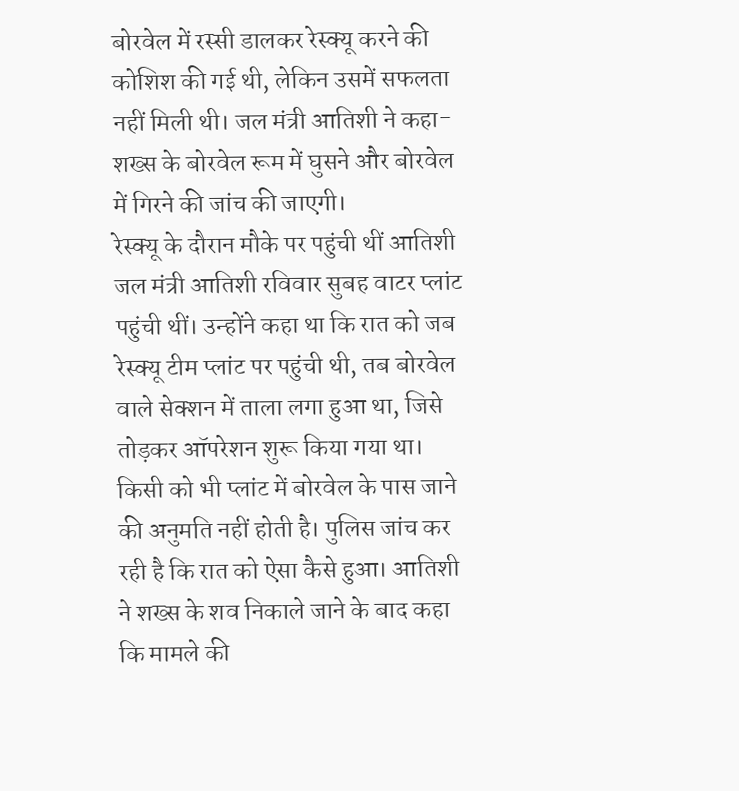बोरवेल में रस्सी डालकर रेस्क्यू करने की कोशिश की गई थी, लेकिन उसमें सफलता नहीं मिली थी। जल मंत्री आतिशी ने कहा- शख्स के बोरवेल रूम में घुसने और बोरवेल में गिरने की जांच की जाएगी।
रेस्क्यू के दौरान मौके पर पहुंची थीं आतिशी
जल मंत्री आतिशी रविवार सुबह वाटर प्लांट पहुंची थीं। उन्होंने कहा था कि रात को जब रेस्क्यू टीम प्लांट पर पहुंची थी, तब बोरवेल वाले सेक्शन में ताला लगा हुआ था, जिसे तोड़कर ऑपरेशन शुरू किया गया था। किसी को भी प्लांट में बोरवेल के पास जाने की अनुमति नहीं होती है। पुलिस जांच कर रही है कि रात को ऐसा कैसे हुआ। आतिशी ने शख्स के शव निकाले जाने के बाद कहा कि मामले की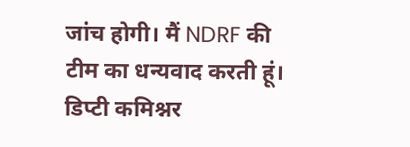जांच होगी। मैं NDRF की टीम का धन्यवाद करती हूं।
डिप्टी कमिश्नर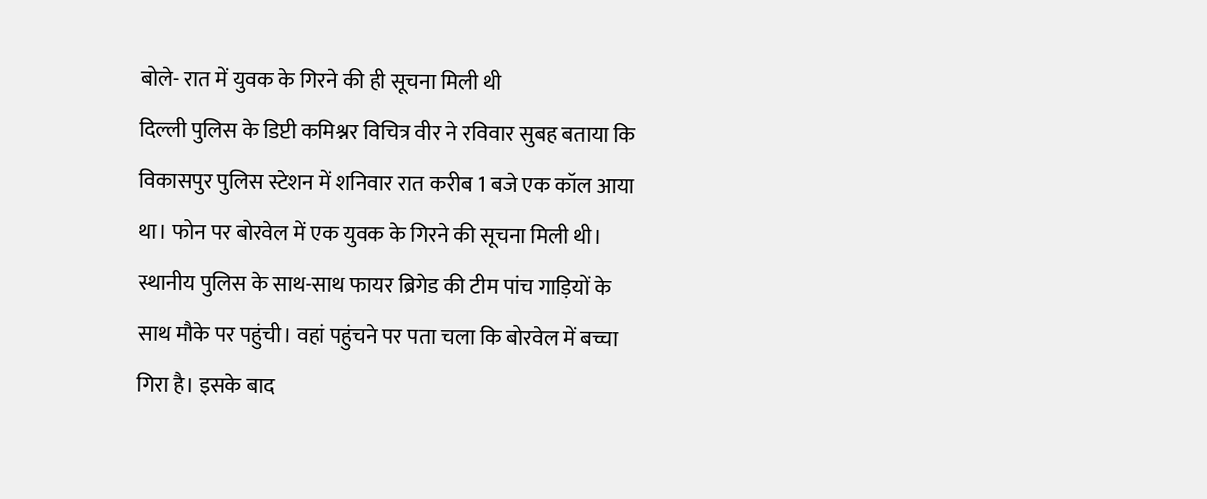बोले- रात में युवक के गिरने की ही सूचना मिली थी
दिल्ली पुलिस के डिप्टी कमिश्नर विचित्र वीर ने रविवार सुबह बताया कि विकासपुर पुलिस स्टेशन में शनिवार रात करीब 1 बजे एक कॉल आया था। फोन पर बोरवेल में एक युवक के गिरने की सूचना मिली थी। स्थानीय पुलिस के साथ-साथ फायर ब्रिगेड की टीम पांच गाड़ियों के साथ मौके पर पहुंची। वहां पहुंचने पर पता चला कि बोरवेल में बच्चा गिरा है। इसके बाद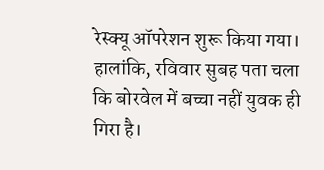रेस्क्यू ऑपरेशन शुरू किया गया। हालांकि, रविवार सुबह पता चला कि बोरवेल में बच्चा नहीं युवक ही गिरा है।